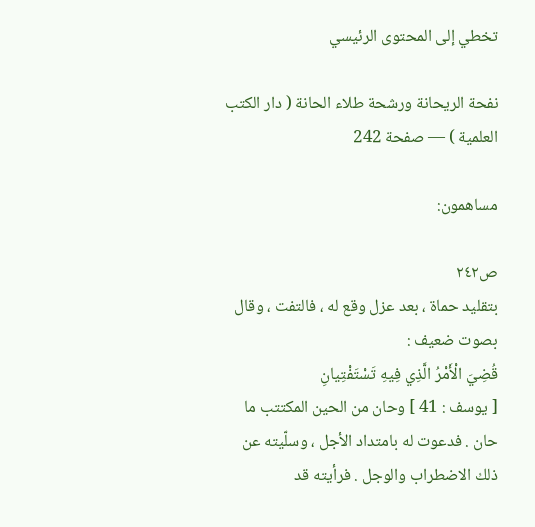تخطي إلى المحتوى الرئيسي

نفحة الريحانة ورشحة طلاء الحانة ( دار الكتب العلمية ) — صفحة 242

مساهمون:

ص٢٤٢
بتقليد حماة ، بعد عزل وقع له ، فالتفت ، وقال بصوت ضعيف :
قُضِيَ الْأَمْرُ الَّذِي فِيهِ تَسْتَفْتِيانِ
[ يوسف : 41 ] وحان من الحين المكتتب ما حان . فدعوت له بامتداد الأجل ، وسلّيته عن ذلك الاضطراب والوجل . فرأيته قد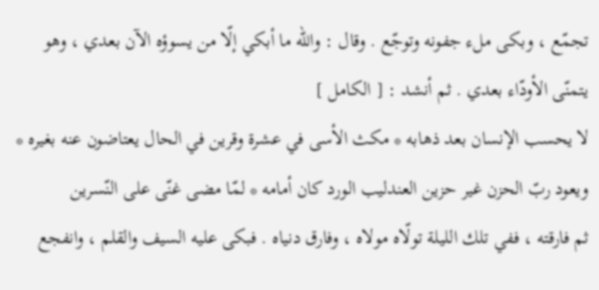تجمّع ، وبكى ملء جفونه وتوجّع . وقال : واللّه ما أبكي إلّا من يسوؤه الآن بعدي ، وهو يتمنّى الأودّاء بعدي . ثم أنشد : [ الكامل ]
لا يحسب الإنسان بعد ذهابه * مكث الأسى في عشرة وقرين في الحال يعتاضون عنه بغيره * ويعود ربّ الحزن غير حزين العندليب الورد كان أمامه * لمّا مضى غنّى على النّسرين
ثم فارقته ، ففي تلك الليلة تولّاه مولاه ، وفارق دنياه . فبكى عليه السيف والقلم ، وانفجع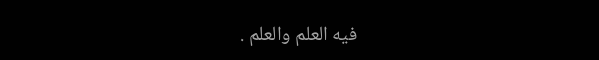فيه العلم والعلم .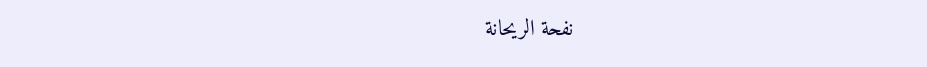نفحة الريحانة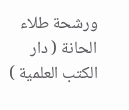ورشحة طلاء الحانة ( دار الكتب العلمية )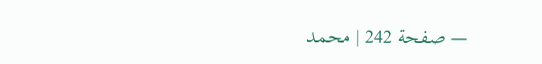— صفحة 242 | محمد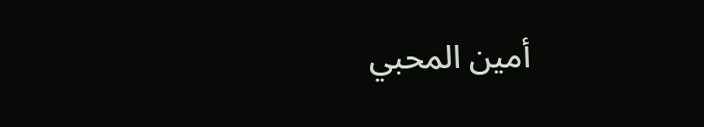أمين المحبي